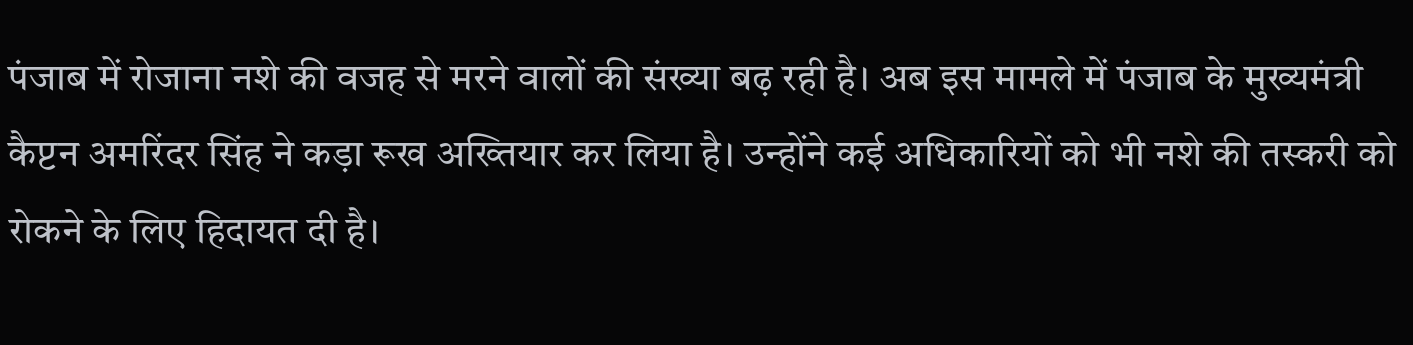पंजाब में रोजाना नशे की वजह से मरने वालों की संख्या बढ़ रही है। अब इस मामले में पंजाब के मुख्यमंत्री कैप्टन अमरिंदर सिंह ने कड़ा रूख अख्तियार कर लिया है। उन्होंने कई अधिकारियों को भी नशे की तस्करी को रोकने के लिए हिदायत दी है।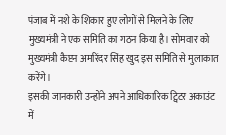पंजाब में नशे के शिकार हुए लोगों से मिलने के लिए मुख्यमंत्री ने एक समिति का गठन किया है। सोमवार को मुख्यमंत्री कैप्टन अमरिंदर सिंह खुद इस समिति से मुलाकात करेंगे।
इसकी जानकारी उन्होंने अपने आधिकारिक ट्विटर अकाउंट में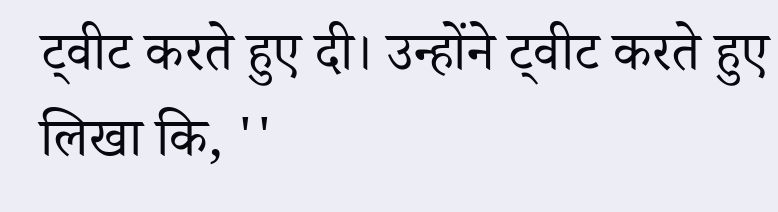ट्वीट करते हुए दी। उन्होंने ट्वीट करते हुए लिखा कि, ''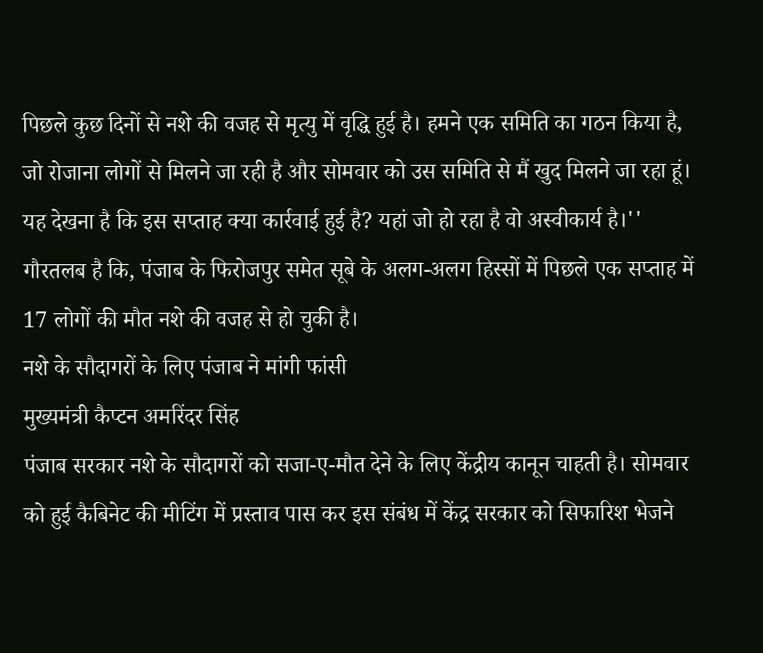पिछले कुछ दिनों से नशे की वजह से मृत्यु में वृद्धि हुई है। हमने एक समिति का गठन किया है, जो रोजाना लोगों से मिलने जा रही है और सोमवार को उस समिति से मैं खुद मिलने जा रहा हूं। यह देखना है कि इस सप्ताह क्या कार्रवाई हुई है? यहां जो हो रहा है वो अस्वीकार्य है।''
गौरतलब है कि, पंजाब के फिरोजपुर समेत सूबे के अलग-अलग हिस्सों में पिछले एक सप्ताह में 17 लोगों की मौत नशे की वजह से हो चुकी है।
नशे के सौदागरों के लिए पंजाब ने मांगी फांसी
मुख्यमंत्री कैप्टन अमरिंदर सिंह
पंजाब सरकार नशे के सौदागरों को सजा-ए-मौत देने के लिए केंद्रीय कानून चाहती है। सोमवार को हुई कैबिनेट की मीटिंग में प्रस्ताव पास कर इस संबंध में केंद्र सरकार को सिफारिश भेजने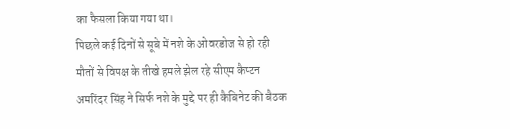का फैसला किया गया था।
पिछले कई दिनों से सूबे में नशे के ओवरडोज से हो रही मौतों से विपक्ष के तीखे हमले झेल रहे सीएम कैप्टन अमरिंदर सिंह ने सिर्फ नशे के मुद्दे पर ही कैबिनेट की बैठक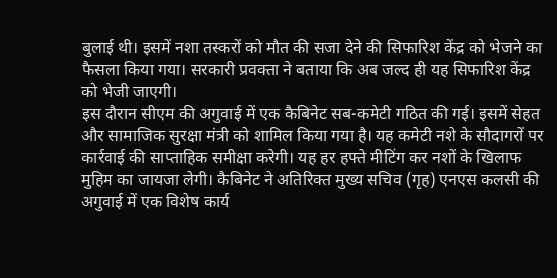बुलाई थी। इसमें नशा तस्करों को मौत की सजा देने की सिफारिश केंद्र को भेजने का फैसला किया गया। सरकारी प्रवक्ता ने बताया कि अब जल्द ही यह सिफारिश केंद्र को भेजी जाएगी।
इस दौरान सीएम की अगुवाई में एक कैबिनेट सब-कमेटी गठित की गई। इसमें सेहत और सामाजिक सुरक्षा मंत्री को शामिल किया गया है। यह कमेटी नशे के सौदागरों पर कार्रवाई की साप्ताहिक समीक्षा करेगी। यह हर हफ्ते मीटिंग कर नशों के खिलाफ मुहिम का जायजा लेगी। कैबिनेट ने अतिरिक्त मुख्य सचिव (गृह) एनएस कलसी की अगुवाई में एक विशेष कार्य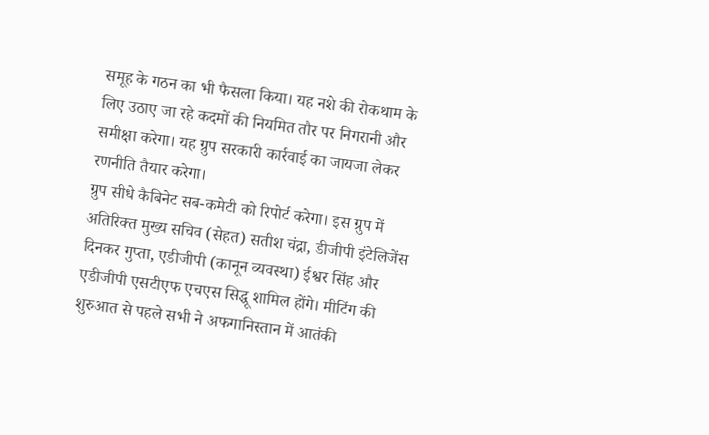समूह के गठन का भी फैसला किया। यह नशे की रोकथाम के लिए उठाए जा रहे कदमों की नियमित तौर पर निगरानी और समीक्षा करेगा। यह ग्रुप सरकारी कार्रवाई का जायजा लेकर रणनीति तैयार करेगा।
ग्रुप सीधे कैबिनेट सब-कमेटी को रिपोर्ट करेगा। इस ग्रुप में अतिरिक्त मुख्य सचिव (सेहत) सतीश चंद्रा, डीजीपी इंटेलिजेंस दिनकर गुप्ता, एडीजीपी (कानून व्यवस्था) ईश्वर सिंह और एडीजीपी एसटीएफ एचएस सिद्धू शामिल होंगे। मीटिंग की शुरुआत से पहले सभी ने अफगानिस्तान में आतंकी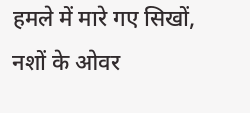हमले में मारे गए सिखों, नशों के ओवर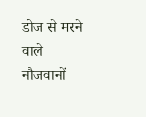डोज से मरने वाले नौजवानों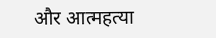और आत्महत्या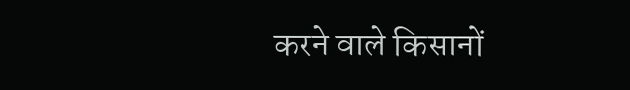करने वाले किसानों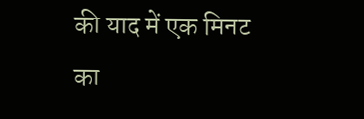की याद में एक मिनट का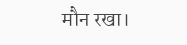मौन रखा।